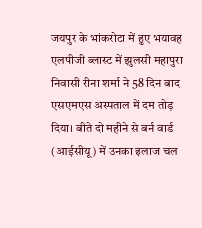जयपुर के भांकरोटा में हुए भयावह एलपीजी ब्लास्ट में झुलसी महापुरा निवासी रीना शर्मा ने 58 दिन बाद एसएमएस अस्पताल में दम तोड़ दिया। बीते दो महीने से बर्न वार्ड (आईसीयू) में उनका इलाज चल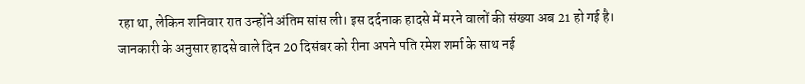रहा था, लेकिन शनिवार रात उन्होंने अंतिम सांस ली। इस दर्दनाक हादसे में मरने वालों की संख्या अब 21 हो गई है।
जानकारी के अनुसार हादसे वाले दिन 20 दिसंबर को रीना अपने पति रमेश शर्मा के साथ नई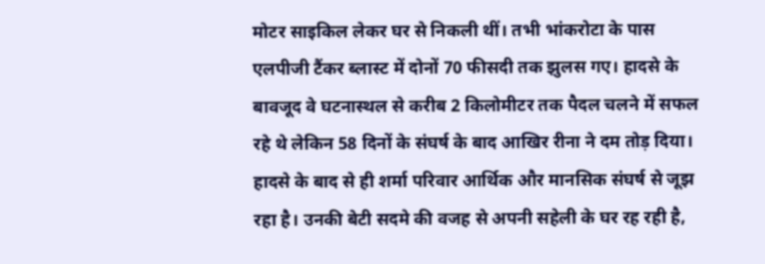मोटर साइकिल लेकर घर से निकली थीं। तभी भांकरोटा के पास एलपीजी टैंकर ब्लास्ट में दोनों 70 फीसदी तक झुलस गए। हादसे के बावजूद वे घटनास्थल से करीब 2 किलोमीटर तक पैदल चलने में सफल रहे थे लेकिन 58 दिनों के संघर्ष के बाद आखिर रीना ने दम तोड़ दिया।
हादसे के बाद से ही शर्मा परिवार आर्थिक और मानसिक संघर्ष से जूझ रहा है। उनकी बेटी सदमे की वजह से अपनी सहेली के घर रह रही है,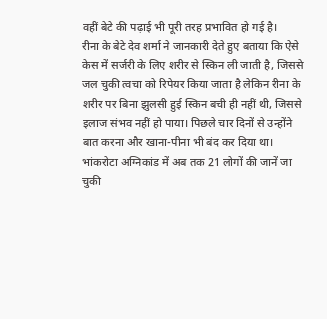वहीं बेटे की पढ़ाई भी पूरी तरह प्रभावित हो गई है।
रीना के बेटे देव शर्मा ने जानकारी देते हुए बताया कि ऐसे केस में सर्जरी के लिए शरीर से स्किन ली जाती है, जिससे जल चुकी त्वचा को रिपेयर किया जाता है लेकिन रीना के शरीर पर बिना झुलसी हुई स्किन बची ही नहीं थी, जिससे इलाज संभव नहीं हो पाया। पिछले चार दिनों से उन्होंने बात करना और खाना-पीना भी बंद कर दिया था।
भांकरोटा अग्निकांड में अब तक 21 लोगों की जानें जा चुकी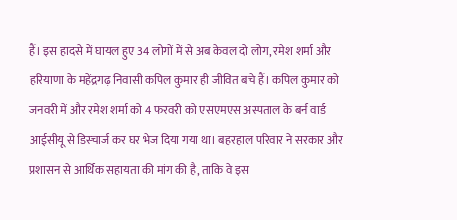हैं। इस हादसे में घायल हुए 34 लोगों में से अब केवल दो लोग, रमेश शर्मा और हरियाणा के महेंद्रगढ़ निवासी कपिल कुमार ही जीवित बचे हैं। कपिल कुमार को जनवरी में और रमेश शर्मा को 4 फरवरी को एसएमएस अस्पताल के बर्न वार्ड आईसीयू से डिस्चार्ज कर घर भेज दिया गया था। बहरहाल परिवार ने सरकार और प्रशासन से आर्थिक सहायता की मांग की है, ताकि वे इस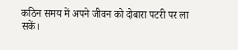कठिन समय में अपने जीवन को दोबारा पटरी पर ला सकें।